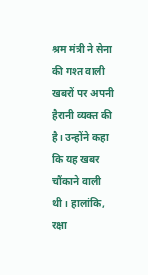श्रम मंत्री ने सेना की गश्त वाली खबरों पर अपनी हैरानी व्यक्त की है। उन्होंने कहा कि यह खबर चौंकाने वाली थी। हालांकि, रक्षा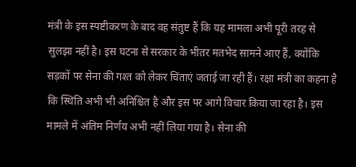मंत्री के इस स्पष्टीकरण के बाद वह संतुष्ट हैं कि यह मामला अभी पूरी तरह से सुलझा नहीं है। इस घटना से सरकार के भीतर मतभेद सामने आए हैं, क्योंकि सड़कों पर सेना की गश्त को लेकर चिंताएं जताई जा रही हैं। रक्षा मंत्री का कहना है कि स्थिति अभी भी अनिश्चित है और इस पर आगे विचार किया जा रहा है। इस मामले में अंतिम निर्णय अभी नहीं लिया गया है। सेना की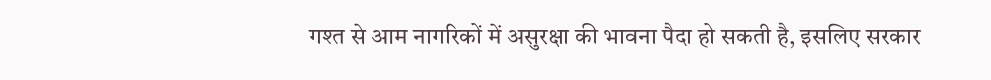गश्त से आम नागरिकों में असुरक्षा की भावना पैदा हो सकती है, इसलिए सरकार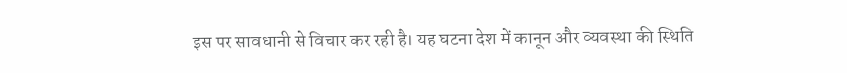इस पर सावधानी से विचार कर रही है। यह घटना देश में कानून और व्यवस्था की स्थिति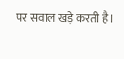पर सवाल खड़े करती है।